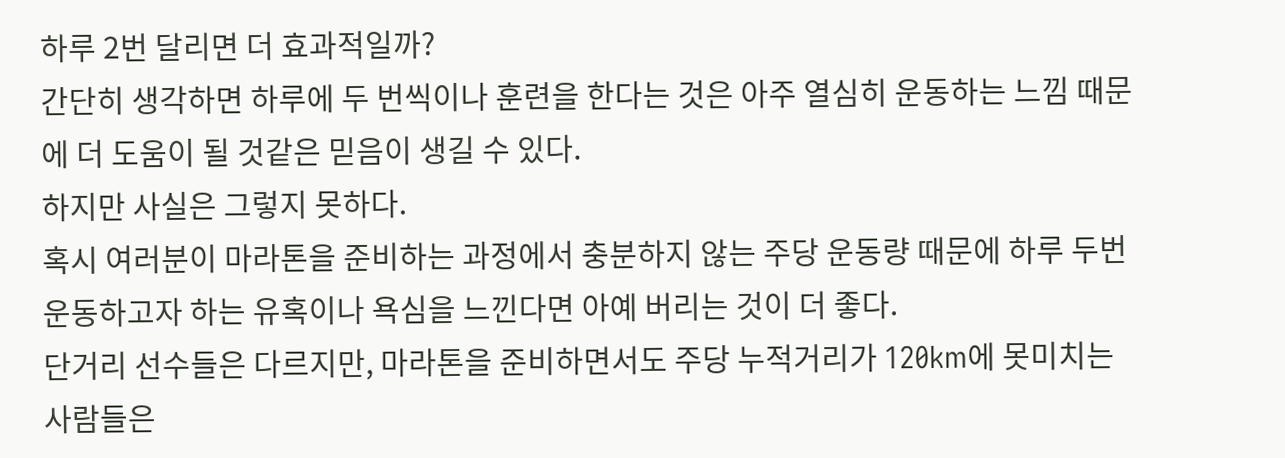하루 2번 달리면 더 효과적일까?
간단히 생각하면 하루에 두 번씩이나 훈련을 한다는 것은 아주 열심히 운동하는 느낌 때문에 더 도움이 될 것같은 믿음이 생길 수 있다.
하지만 사실은 그렇지 못하다.
혹시 여러분이 마라톤을 준비하는 과정에서 충분하지 않는 주당 운동량 때문에 하루 두번 운동하고자 하는 유혹이나 욕심을 느낀다면 아예 버리는 것이 더 좋다.
단거리 선수들은 다르지만, 마라톤을 준비하면서도 주당 누적거리가 120km에 못미치는 사람들은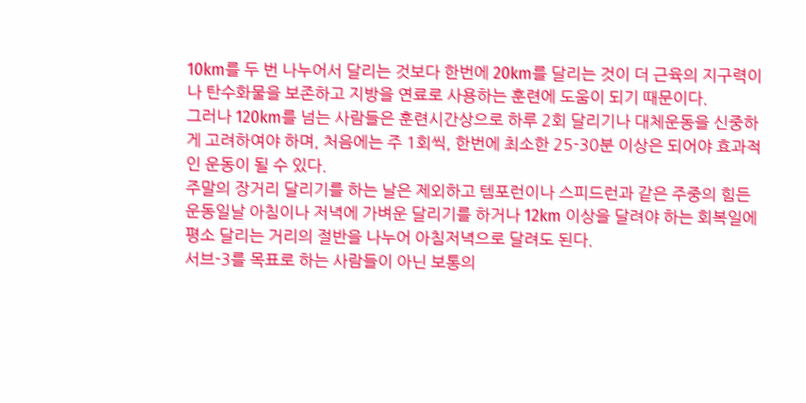10km를 두 번 나누어서 달리는 것보다 한번에 20km를 달리는 것이 더 근육의 지구력이나 탄수화물을 보존하고 지방을 연료로 사용하는 훈련에 도움이 되기 때문이다.
그러나 120km를 넘는 사람들은 훈련시간상으로 하루 2회 달리기나 대체운동을 신중하게 고려하여야 하며, 처음에는 주 1회씩, 한번에 최소한 25-30분 이상은 되어야 효과적인 운동이 될 수 있다.
주말의 장거리 달리기를 하는 날은 제외하고 템포런이나 스피드런과 같은 주중의 힘든 운동일날 아침이나 저녁에 가벼운 달리기를 하거나 12km 이상을 달려야 하는 회복일에 평소 달리는 거리의 절반을 나누어 아침저녁으로 달려도 된다.
서브-3를 목표로 하는 사람들이 아닌 보통의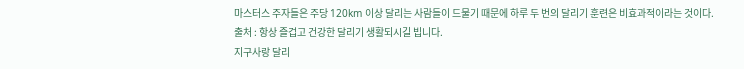마스터스 주자들은 주당 120km 이상 달리는 사람들이 드물기 때문에 하루 두 번의 달리기 훈련은 비효과적이라는 것이다.
출처 : 항상 즐겁고 건강한 달리기 생활되시길 빕니다.
지구사랑 달리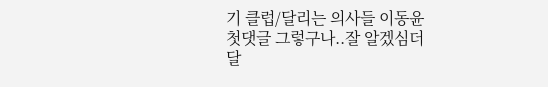기 클럽/달리는 의사들 이동윤
첫댓글 그렇구나..잘 알겠심더
달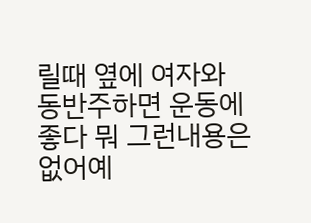릴때 옆에 여자와 동반주하면 운동에 좋다 뭐 그런내용은 없어예